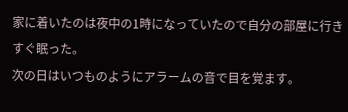家に着いたのは夜中の1時になっていたので自分の部屋に行きすぐ眠った。
次の日はいつものようにアラームの音で目を覚ます。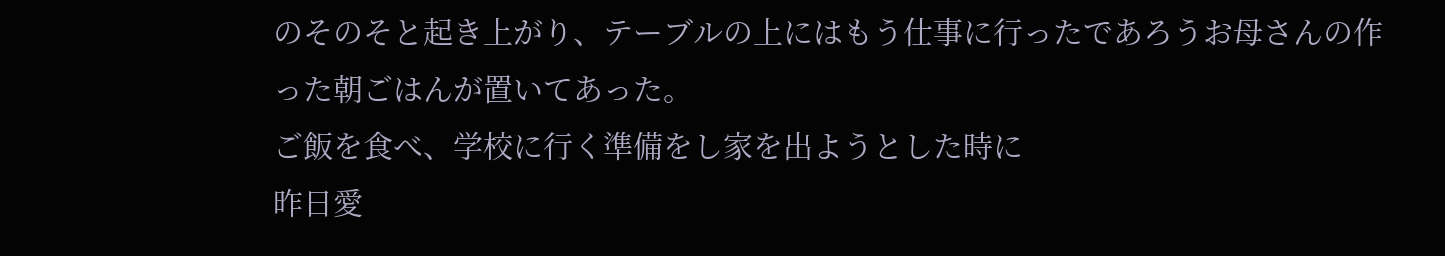のそのそと起き上がり、テーブルの上にはもう仕事に行ったであろうお母さんの作った朝ごはんが置いてあった。
ご飯を食べ、学校に行く準備をし家を出ようとした時に
昨日愛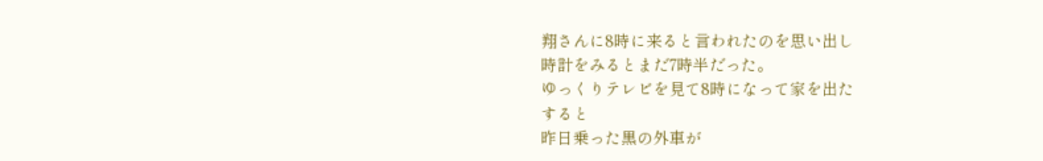翔さんに8時に来ると言われたのを思い出し
時計をみるとまだ7時半だった。
ゆっくりテレビを見て8時になって家を出た
すると
昨日乗った黒の外車が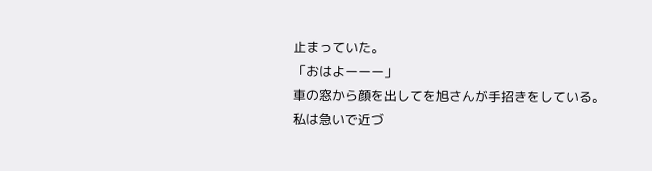止まっていた。
「おはよーーー」
車の窓から顔を出してを旭さんが手招きをしている。
私は急いで近づ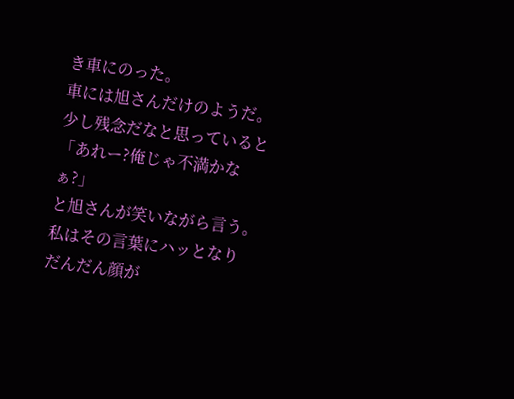き車にのった。
車には旭さんだけのようだ。
少し残念だなと思っていると
「あれー?俺じゃ不満かなぁ?」
と旭さんが笑いながら言う。
私はその言葉にハッとなり
だんだん顔が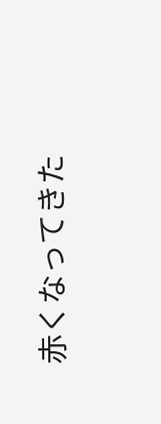赤くなってきた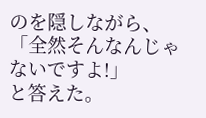のを隠しながら、
「全然そんなんじゃないですよ!」
と答えた。